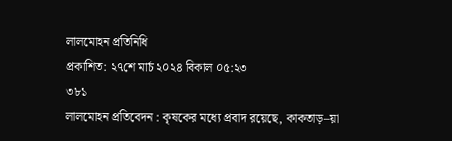লালমোহন প্রতিনিধি
প্রকাশিত: ২৭শে মার্চ ২০২৪ বিকাল ০৫:২৩
৩৮১
লালমোহন প্রতিবেদন : কৃষকের মধ্যে প্রবাদ রয়েছে, কাকতাড়–য়া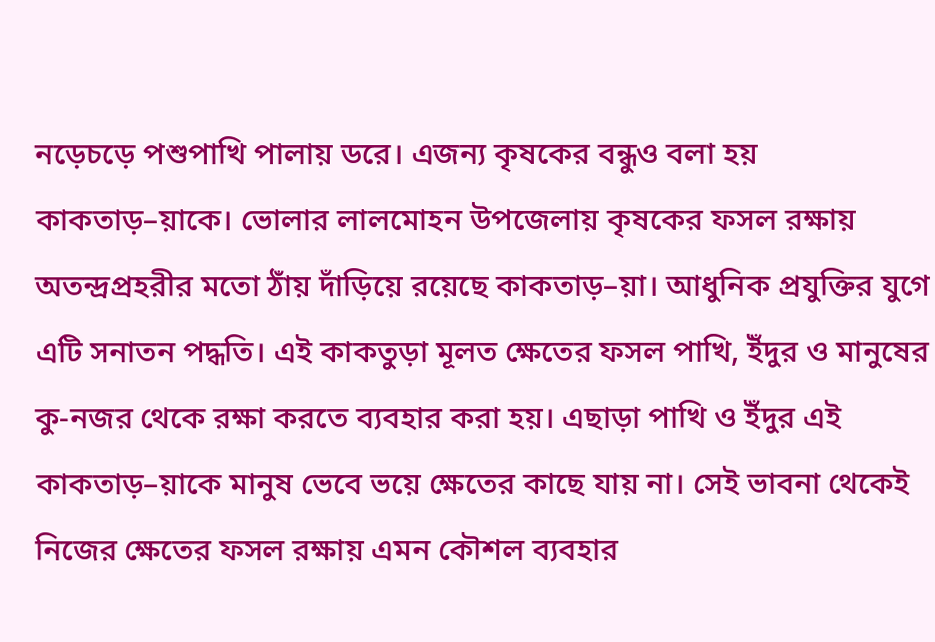নড়েচড়ে পশুপাখি পালায় ডরে। এজন্য কৃষকের বন্ধুও বলা হয় কাকতাড়–য়াকে। ভোলার লালমোহন উপজেলায় কৃষকের ফসল রক্ষায় অতন্দ্রপ্রহরীর মতো ঠাঁয় দাঁড়িয়ে রয়েছে কাকতাড়–য়া। আধুনিক প্রযুক্তির যুগে এটি সনাতন পদ্ধতি। এই কাকতুড়া মূলত ক্ষেতের ফসল পাখি, ইঁদুর ও মানুষের কু-নজর থেকে রক্ষা করতে ব্যবহার করা হয়। এছাড়া পাখি ও ইঁদুর এই কাকতাড়–য়াকে মানুষ ভেবে ভয়ে ক্ষেতের কাছে যায় না। সেই ভাবনা থেকেই নিজের ক্ষেতের ফসল রক্ষায় এমন কৌশল ব্যবহার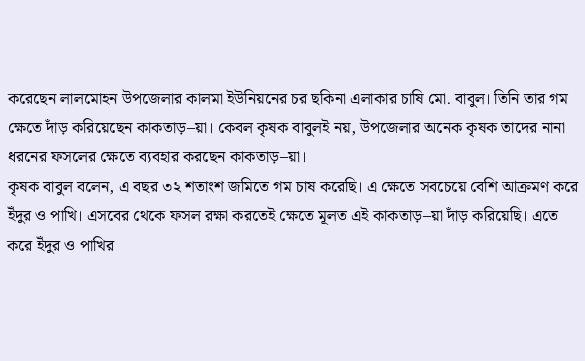করেছেন লালমোহন উপজেলার কালমা ইউনিয়নের চর ছকিনা এলাকার চাষি মো. বাবুল। তিনি তার গম ক্ষেতে দাঁড় করিয়েছেন কাকতাড়–য়া। কেবল কৃষক বাবুলই নয়, উপজেলার অনেক কৃষক তাদের নানা ধরনের ফসলের ক্ষেতে ব্যবহার করছেন কাকতাড়–য়া।
কৃষক বাবুল বলেন, এ বছর ৩২ শতাংশ জমিতে গম চাষ করেছি। এ ক্ষেতে সবচেয়ে বেশি আক্রমণ করে ইঁদুর ও পাখি। এসবের থেকে ফসল রক্ষা করতেই ক্ষেতে মূলত এই কাকতাড়–য়া দাঁড় করিয়েছি। এতে করে ইঁদুর ও পাখির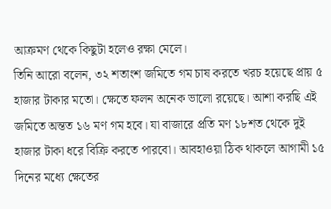আক্রমণ থেকে কিছুটা হলেও রক্ষা মেলে।
তিনি আরো বলেন, ৩২ শতাংশ জমিতে গম চাষ করতে খরচ হয়েছে প্রায় ৫ হাজার টাকার মতো। ক্ষেতে ফলন অনেক ভালো রয়েছে। আশা করছি এই জমিতে অন্তত ১৬ মণ গম হবে। যা বাজারে প্রতি মণ ১৮শত থেকে দুই হাজার টাকা ধরে বিক্রি করতে পারবো। আবহাওয়া ঠিক থাকলে আগামী ১৫ দিনের মধ্যে ক্ষেতের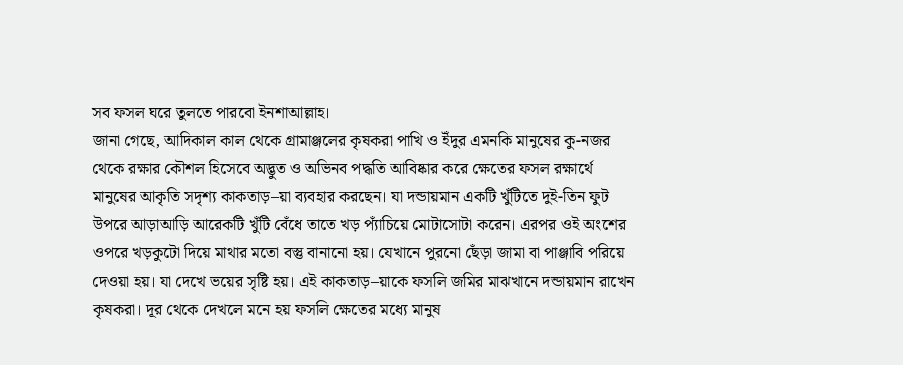সব ফসল ঘরে তুলতে পারবো ইনশাআল্লাহ।
জানা গেছে, আদিকাল কাল থেকে গ্রামাঞ্জলের কৃষকরা পাখি ও ইঁদুর এমনকি মানুষের কু-নজর থেকে রক্ষার কৌশল হিসেবে অদ্ভুত ও অভিনব পদ্ধতি আবিষ্কার করে ক্ষেতের ফসল রক্ষার্থে মানুষের আকৃতি সদৃশ্য কাকতাড়–য়া ব্যবহার করছেন। যা দন্ডায়মান একটি খুঁটিতে দুই-তিন ফুট উপরে আড়াআড়ি আরেকটি খুঁটি বেঁধে তাতে খড় প্যাঁচিয়ে মোটাসোটা করেন। এরপর ওই অংশের ওপরে খড়কুটো দিয়ে মাথার মতো বস্তু বানানো হয়। যেখানে পুরনো ছেঁড়া জামা বা পাঞ্জাবি পরিয়ে দেওয়া হয়। যা দেখে ভয়ের সৃষ্টি হয়। এই কাকতাড়–য়াকে ফসলি জমির মাঝখানে দন্ডায়মান রাখেন কৃষকরা। দূর থেকে দেখলে মনে হয় ফসলি ক্ষেতের মধ্যে মানুষ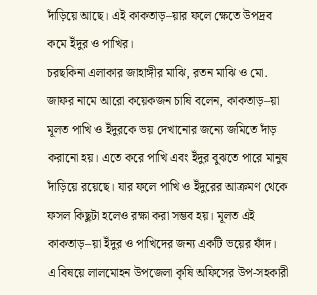দাঁড়িয়ে আছে। এই কাকতাড়–য়ার ফলে ক্ষেতে উপদ্রব কমে ইঁদুর ও পাখির।
চরছকিনা এলাকার জাহাঙ্গীর মাঝি, রতন মাঝি ও মো. জাফর নামে আরো কয়েকজন চাষি বলেন, কাকতাড়–য়া মূলত পাখি ও ইঁদুরকে ভয় দেখানোর জন্যে জমিতে দাঁড় করানো হয়। এতে করে পাখি এবং ইঁদুর বুঝতে পারে মানুষ দাঁড়িয়ে রয়েছে। যার ফলে পাখি ও ইঁদুরের আক্রমণ থেকে ফসল কিছুটা হলেও রক্ষা করা সম্ভব হয়। মূলত এই কাকতাড়–য়া ইঁদুর ও পাখিদের জন্য একটি ভয়ের ফাঁদ।
এ বিষয়ে লালমোহন উপজেলা কৃষি অফিসের উপ-সহকারী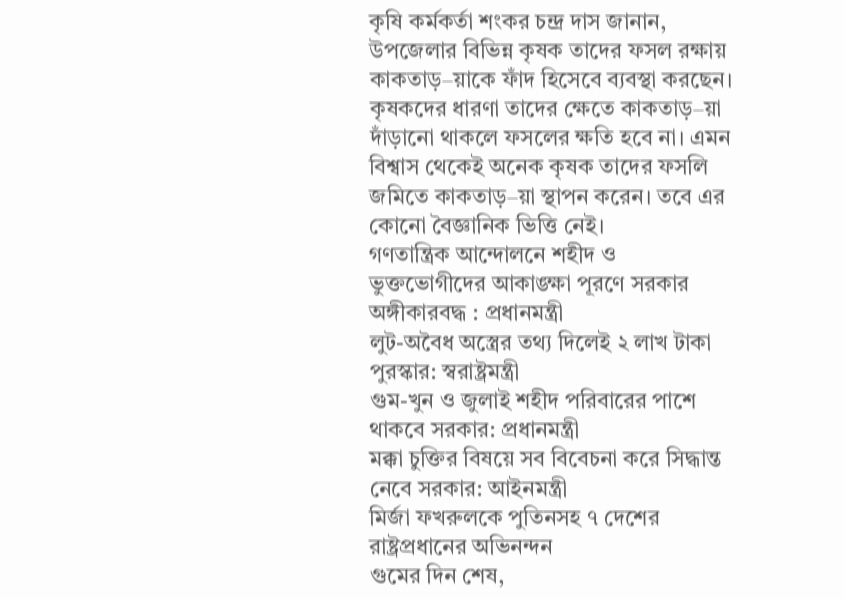কৃষি কর্মকর্তা শংকর চন্দ্র দাস জানান, উপজেলার বিভিন্ন কৃষক তাদের ফসল রক্ষায় কাকতাড়–য়াকে ফাঁদ হিসেবে ব্যবস্থা করছেন। কৃষকদের ধারণা তাদের ক্ষেতে কাকতাড়–য়া দাঁড়ানো থাকলে ফসলের ক্ষতি হবে না। এমন বিশ্বাস থেকেই অনেক কৃষক তাদের ফসলি জমিতে কাকতাড়–য়া স্থাপন করেন। তবে এর কোনো বৈজ্ঞানিক ভিত্তি নেই।
গণতান্ত্রিক আন্দোলনে শহীদ ও ভুক্তভোগীদের আকাঙ্ক্ষা পূরণে সরকার অঙ্গীকারবদ্ধ : প্রধানমন্ত্রী
লুট-অবৈধ অস্ত্রের তথ্য দিলেই ২ লাখ টাকা পুরস্কার: স্বরাষ্ট্রমন্ত্রী
গুম-খুন ও জুলাই শহীদ পরিবারের পাশে থাকবে সরকার: প্রধানমন্ত্রী
মক্কা চুক্তির বিষয়ে সব বিবেচনা করে সিদ্ধান্ত নেবে সরকার: আইনমন্ত্রী
মির্জা ফখরুলকে পুতিনসহ ৭ দেশের রাষ্ট্রপ্রধানের অভিনন্দন
গুমের দিন শেষ,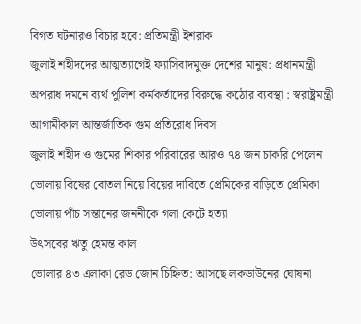বিগত ঘটনারও বিচার হবে: প্রতিমন্ত্রী ইশরাক
জুলাই শহীদদের আত্মত্যাগেই ফ্যাসিবাদমুক্ত দেশের মানুষ: প্রধানমন্ত্রী
অপরাধ দমনে ব্যর্থ পুলিশ কর্মকর্তাদের বিরুদ্ধে কঠোর ব্যবস্থা : স্বরাষ্ট্রমন্ত্রী
আগামীকাল আন্তর্জাতিক গুম প্রতিরোধ দিবস
জুলাই শহীদ ও গুমের শিকার পরিবারের আরও ৭৪ জন চাকরি পেলেন
ভোলায় বিষের বোতল নিয়ে বিয়ের দাবিতে প্রেমিকের বাড়িতে প্রেমিকা
ভোলায় পাঁচ সন্তানের জননীকে গলা কেটে হত্যা
উৎসবের ঋতু হেমন্ত কাল
ভোলার ৪৩ এলাকা রেড জোন চিহ্নিত: আসছে লকডাউনের ঘোষনা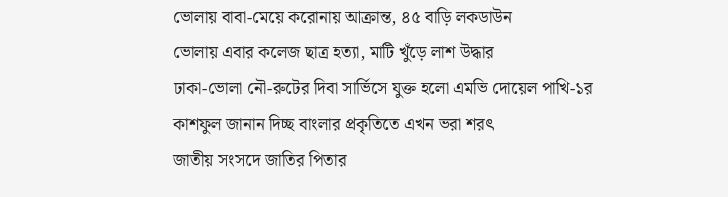ভোলায় বাবা-মেয়ে করোনায় আক্রান্ত, ৪৫ বাড়ি লকডাউন
ভোলায় এবার কলেজ ছাত্র হত্যা, মাটি খুঁড়ে লাশ উদ্ধার
ঢাকা-ভোলা নৌ-রুটের দিবা সার্ভিসে যুক্ত হলো এমভি দোয়েল পাখি-১র
কাশফুল জানান দিচ্ছ বাংলার প্রকৃতিতে এখন ভরা শরৎ
জাতীয় সংসদে জাতির পিতার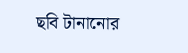ছবি টানানোর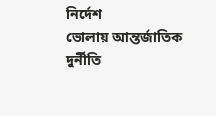নির্দেশ
ভোলায় আন্তর্জাতিক দুর্নীতি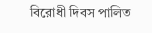বিরোধী দিবস পালিত